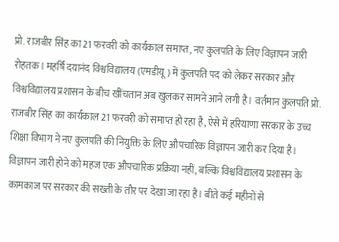प्रो. राजबीर सिंह का 21 फरवरी को कार्यकाल समाप्त, नए कुलपति के लिए विज्ञापन जारी
रोहतक। महर्षि दयानंद विश्वविद्यालय (एमडीयू) में कुलपति पद को लेकर सरकार और विश्वविद्यालय प्रशासन के बीच खींचतान अब खुलकर सामने आने लगी है। वर्तमान कुलपति प्रो. राजबीर सिंह का कार्यकाल 21 फरवरी को समाप्त हो रहा है, ऐसे में हरियाणा सरकार के उच्च शिक्षा विभाग ने नए कुलपति की नियुक्ति के लिए औपचारिक विज्ञापन जारी कर दिया है।
विज्ञापन जारी होने को महज एक औपचारिक प्रक्रिया नहीं, बल्कि विश्वविद्यालय प्रशासन के कामकाज पर सरकार की सख्ती के तौर पर देखा जा रहा है। बीते कई महीनों से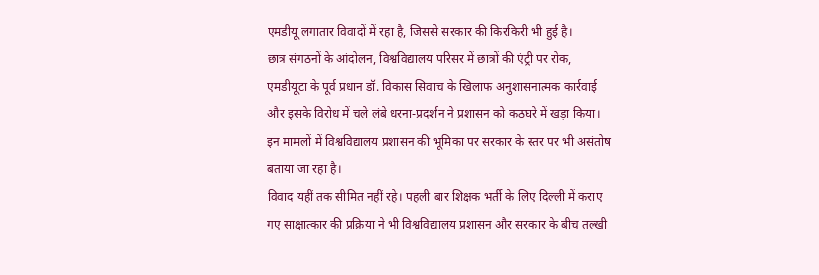एमडीयू लगातार विवादों में रहा है, जिससे सरकार की किरकिरी भी हुई है।
छात्र संगठनों के आंदोलन, विश्वविद्यालय परिसर में छात्रों की एंट्री पर रोक, एमडीयूटा के पूर्व प्रधान डॉ. विकास सिवाच के खिलाफ अनुशासनात्मक कार्रवाई और इसके विरोध में चले लंबे धरना-प्रदर्शन ने प्रशासन को कठघरे में खड़ा किया। इन मामलों में विश्वविद्यालय प्रशासन की भूमिका पर सरकार के स्तर पर भी असंतोष बताया जा रहा है।
विवाद यहीं तक सीमित नहीं रहे। पहली बार शिक्षक भर्ती के लिए दिल्ली में कराए गए साक्षात्कार की प्रक्रिया ने भी विश्वविद्यालय प्रशासन और सरकार के बीच तल्खी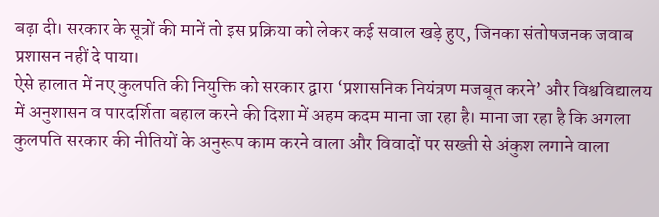बढ़ा दी। सरकार के सूत्रों की मानें तो इस प्रक्रिया को लेकर कई सवाल खड़े हुए, जिनका संतोषजनक जवाब प्रशासन नहीं दे पाया।
ऐसे हालात में नए कुलपति की नियुक्ति को सरकार द्वारा ‘प्रशासनिक नियंत्रण मजबूत करने’ और विश्वविद्यालय में अनुशासन व पारदर्शिता बहाल करने की दिशा में अहम कदम माना जा रहा है। माना जा रहा है कि अगला कुलपति सरकार की नीतियों के अनुरूप काम करने वाला और विवादों पर सख्ती से अंकुश लगाने वाला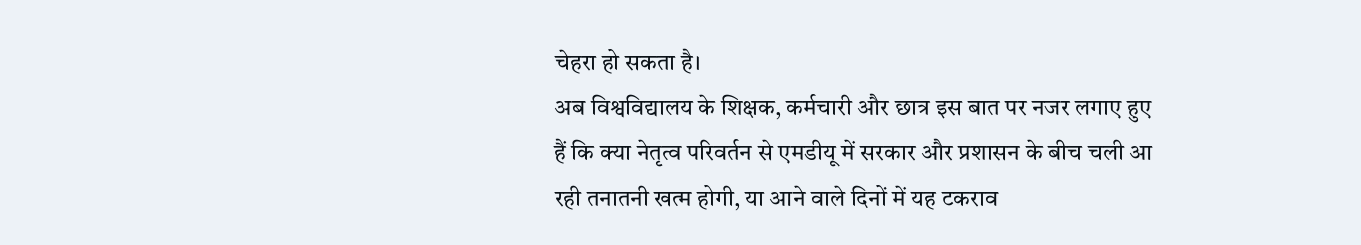चेहरा हो सकता है।
अब विश्वविद्यालय के शिक्षक, कर्मचारी और छात्र इस बात पर नजर लगाए हुए हैं कि क्या नेतृत्व परिवर्तन से एमडीयू में सरकार और प्रशासन के बीच चली आ रही तनातनी खत्म होगी, या आने वाले दिनों में यह टकराव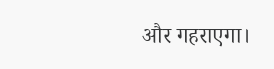और गहराएगा।